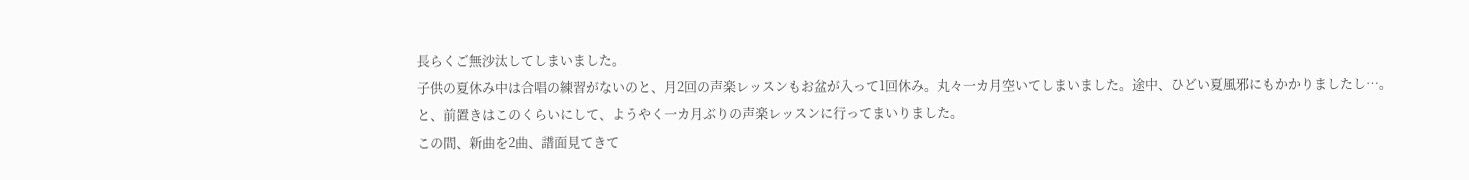長らくご無沙汰してしまいました。
子供の夏休み中は合唱の練習がないのと、月2回の声楽レッスンもお盆が入って1回休み。丸々一カ月空いてしまいました。途中、ひどい夏風邪にもかかりましたし…。
と、前置きはこのくらいにして、ようやく一カ月ぶりの声楽レッスンに行ってまいりました。
この間、新曲を2曲、譜面見てきて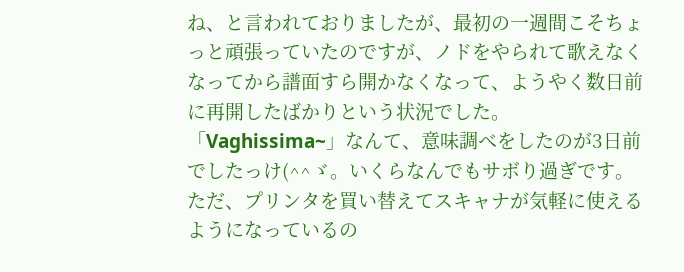ね、と言われておりましたが、最初の一週間こそちょっと頑張っていたのですが、ノドをやられて歌えなくなってから譜面すら開かなくなって、ようやく数日前に再開したばかりという状況でした。
「Vaghissima~」なんて、意味調べをしたのが3日前でしたっけ(^^ゞ。いくらなんでもサボり過ぎです。
ただ、プリンタを買い替えてスキャナが気軽に使えるようになっているの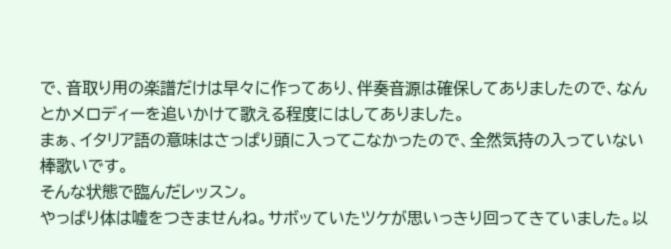で、音取り用の楽譜だけは早々に作ってあり、伴奏音源は確保してありましたので、なんとかメロディーを追いかけて歌える程度にはしてありました。
まぁ、イタリア語の意味はさっぱり頭に入ってこなかったので、全然気持の入っていない棒歌いです。
そんな状態で臨んだレッスン。
やっぱり体は嘘をつきませんね。サボッていたツケが思いっきり回ってきていました。以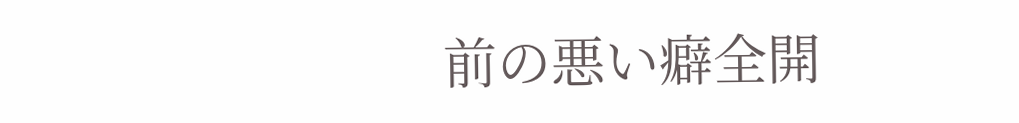前の悪い癖全開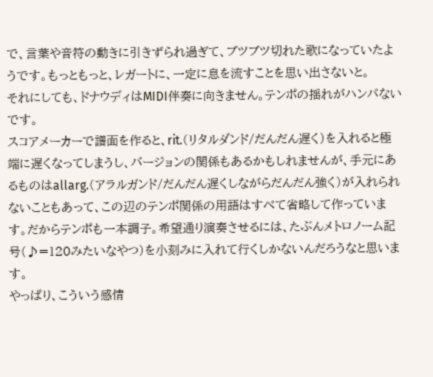で、言葉や音符の動きに引きずられ過ぎて、ブツブツ切れた歌になっていたようです。もっともっと、レガートに、一定に息を流すことを思い出さないと。
それにしても、ドナウディはMIDI伴奏に向きません。テンポの揺れがハンパないです。
スコアメーカーで譜面を作ると、rit.(リタルダンド/だんだん遅く)を入れると極端に遅くなってしまうし、バージョンの関係もあるかもしれませんが、手元にあるものはallarg.(アラルガンド/だんだん遅くしながらだんだん強く)が入れられないこともあって、この辺のテンポ関係の用語はすべて省略して作っています。だからテンポも一本調子。希望通り演奏させるには、たぶんメトロノーム記号(♪=120みたいなやつ)を小刻みに入れて行くしかないんだろうなと思います。
やっぱり、こういう感情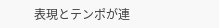表現とテンポが連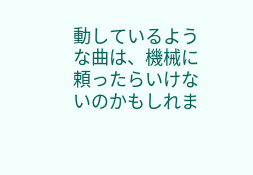動しているような曲は、機械に頼ったらいけないのかもしれま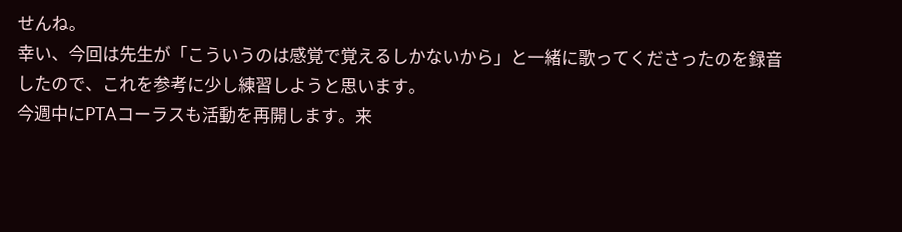せんね。
幸い、今回は先生が「こういうのは感覚で覚えるしかないから」と一緒に歌ってくださったのを録音したので、これを参考に少し練習しようと思います。
今週中にPTAコーラスも活動を再開します。来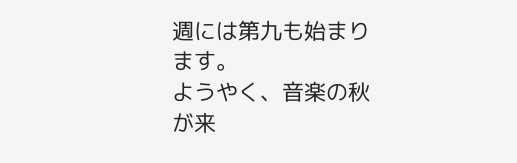週には第九も始まります。
ようやく、音楽の秋が来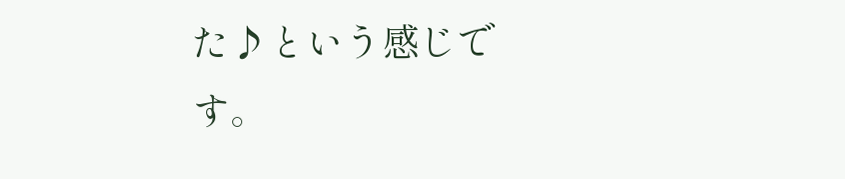た♪という感じです。